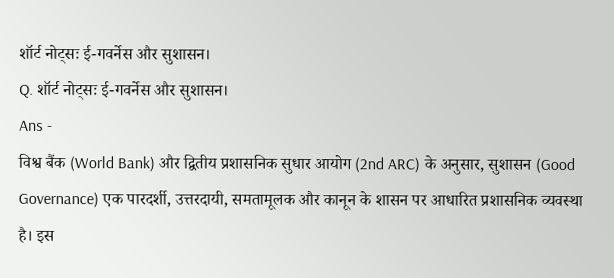शॉर्ट नोट्सः ई-गवर्नेस और सुशासन।
Q. शॉर्ट नोट्सः ई-गवर्नेस और सुशासन।
Ans -
विश्व बैंक (World Bank) और द्वितीय प्रशासनिक सुधार आयोग (2nd ARC) के अनुसार, सुशासन (Good Governance) एक पारदर्शी, उत्तरदायी, समतामूलक और कानून के शासन पर आधारित प्रशासनिक व्यवस्था है। इस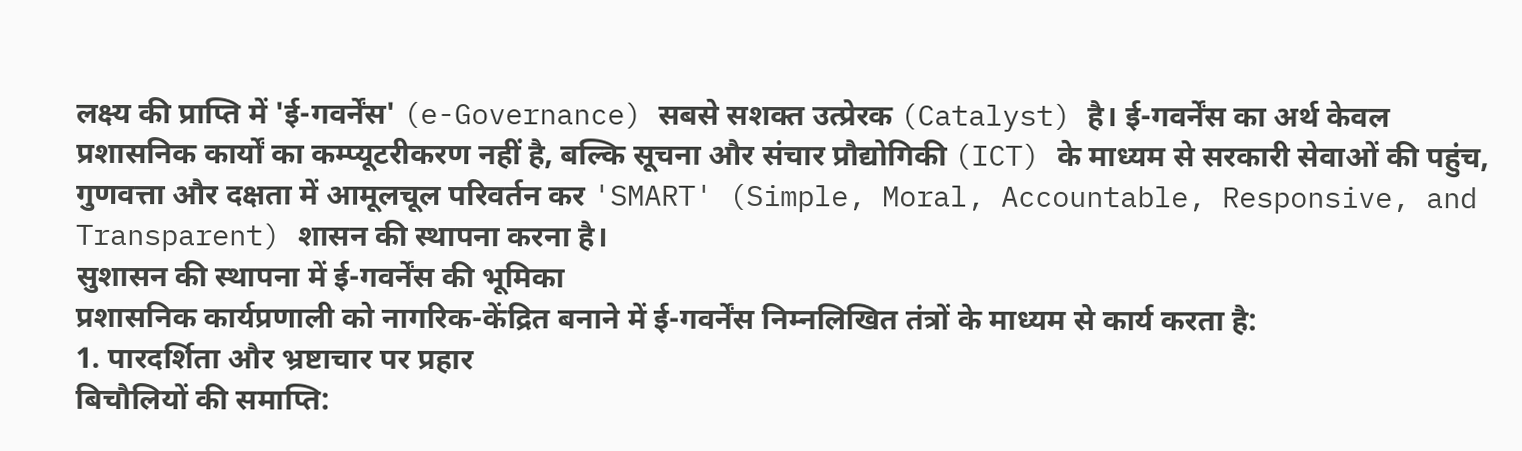लक्ष्य की प्राप्ति में 'ई-गवर्नेंस' (e-Governance) सबसे सशक्त उत्प्रेरक (Catalyst) है। ई-गवर्नेंस का अर्थ केवल प्रशासनिक कार्यों का कम्प्यूटरीकरण नहीं है, बल्कि सूचना और संचार प्रौद्योगिकी (ICT) के माध्यम से सरकारी सेवाओं की पहुंच, गुणवत्ता और दक्षता में आमूलचूल परिवर्तन कर 'SMART' (Simple, Moral, Accountable, Responsive, and Transparent) शासन की स्थापना करना है।
सुशासन की स्थापना में ई-गवर्नेंस की भूमिका
प्रशासनिक कार्यप्रणाली को नागरिक-केंद्रित बनाने में ई-गवर्नेंस निम्नलिखित तंत्रों के माध्यम से कार्य करता है:
1. पारदर्शिता और भ्रष्टाचार पर प्रहार
बिचौलियों की समाप्ति: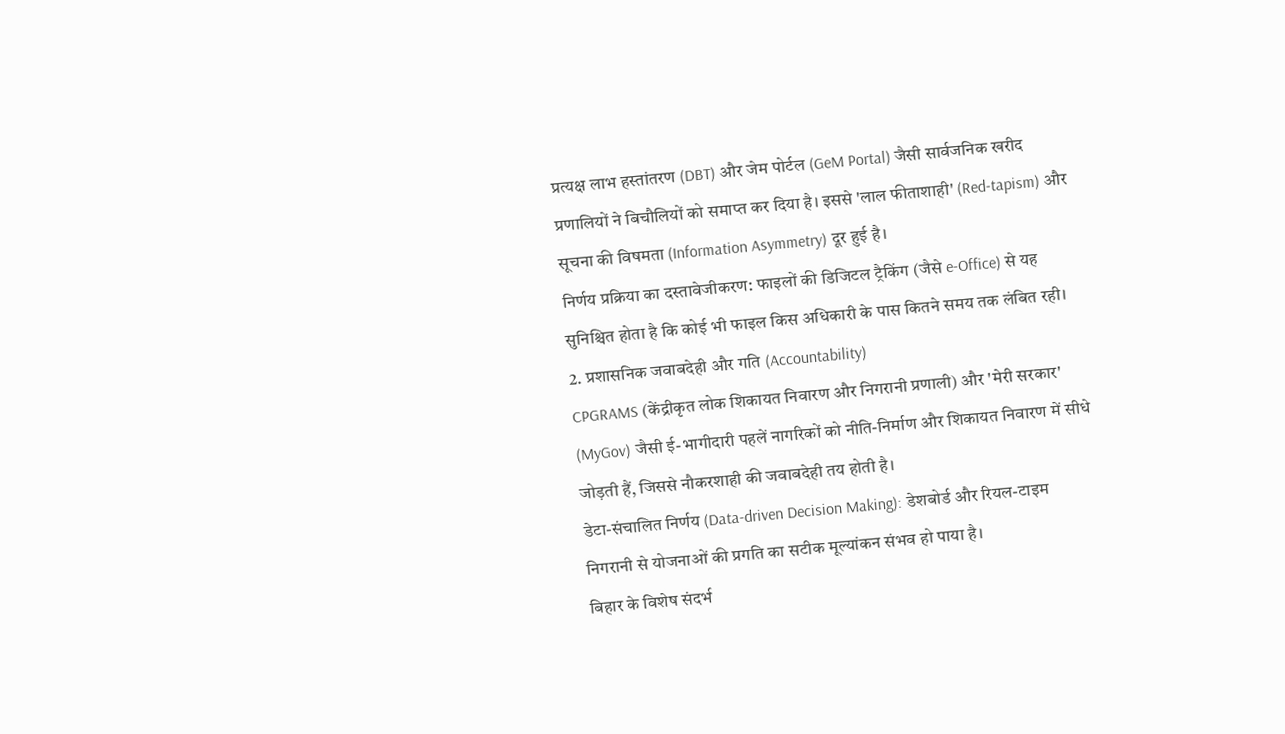प्रत्यक्ष लाभ हस्तांतरण (DBT) और जेम पोर्टल (GeM Portal) जैसी सार्वजनिक खरीद प्रणालियों ने बिचौलियों को समाप्त कर दिया है। इससे 'लाल फीताशाही' (Red-tapism) और सूचना की विषमता (Information Asymmetry) दूर हुई है।
निर्णय प्रक्रिया का दस्तावेजीकरण: फाइलों की डिजिटल ट्रैकिंग (जैसे e-Office) से यह सुनिश्चित होता है कि कोई भी फाइल किस अधिकारी के पास कितने समय तक लंबित रही।
2. प्रशासनिक जवाबदेही और गति (Accountability)
CPGRAMS (केंद्रीकृत लोक शिकायत निवारण और निगरानी प्रणाली) और 'मेरी सरकार' (MyGov) जैसी ई-भागीदारी पहलें नागरिकों को नीति-निर्माण और शिकायत निवारण में सीधे जोड़ती हैं, जिससे नौकरशाही की जवाबदेही तय होती है।
डेटा-संचालित निर्णय (Data-driven Decision Making): डेशबोर्ड और रियल-टाइम निगरानी से योजनाओं की प्रगति का सटीक मूल्यांकन संभव हो पाया है।
बिहार के विशेष संदर्भ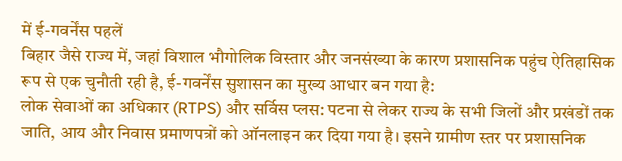में ई-गवर्नेंस पहलें
बिहार जैसे राज्य में, जहां विशाल भौगोलिक विस्तार और जनसंख्या के कारण प्रशासनिक पहुंच ऐतिहासिक रूप से एक चुनौती रही है, ई-गवर्नेंस सुशासन का मुख्य आधार बन गया है:
लोक सेवाओं का अधिकार (RTPS) और सर्विस प्लस: पटना से लेकर राज्य के सभी जिलों और प्रखंडों तक जाति, आय और निवास प्रमाणपत्रों को ऑनलाइन कर दिया गया है। इसने ग्रामीण स्तर पर प्रशासनिक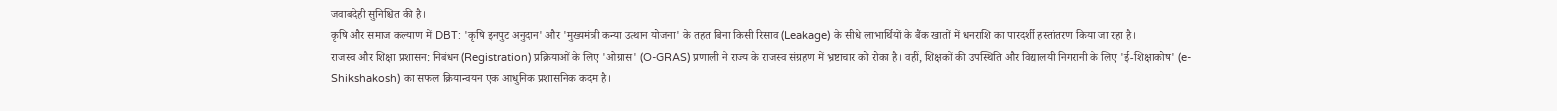जवाबदेही सुनिश्चित की है।
कृषि और समाज कल्याण में DBT: 'कृषि इनपुट अनुदान' और 'मुख्यमंत्री कन्या उत्थान योजना' के तहत बिना किसी रिसाव (Leakage) के सीधे लाभार्थियों के बैंक खातों में धनराशि का पारदर्शी हस्तांतरण किया जा रहा है।
राजस्व और शिक्षा प्रशासन: निबंधन (Registration) प्रक्रियाओं के लिए 'ओग्रास' (O-GRAS) प्रणाली ने राज्य के राजस्व संग्रहण में भ्रष्टाचार को रोका है। वहीं, शिक्षकों की उपस्थिति और विद्यालयी निगरानी के लिए 'ई-शिक्षाकोष' (e-Shikshakosh) का सफल क्रियान्वयन एक आधुनिक प्रशासनिक कदम है।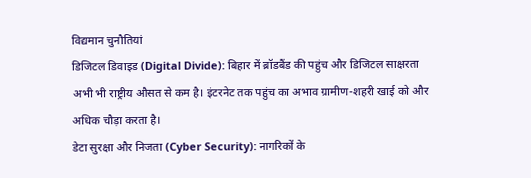विद्यमान चुनौतियां
डिजिटल डिवाइड (Digital Divide): बिहार में ब्रॉडबैंड की पहुंच और डिजिटल साक्षरता अभी भी राष्ट्रीय औसत से कम है। इंटरनेट तक पहुंच का अभाव ग्रामीण-शहरी खाई को और अधिक चौड़ा करता है।
डेटा सुरक्षा और निजता (Cyber Security): नागरिकों के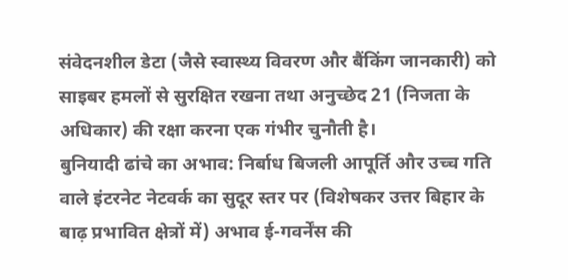संवेदनशील डेटा (जैसे स्वास्थ्य विवरण और बैंकिंग जानकारी) को साइबर हमलों से सुरक्षित रखना तथा अनुच्छेद 21 (निजता के अधिकार) की रक्षा करना एक गंभीर चुनौती है।
बुनियादी ढांचे का अभाव: निर्बाध बिजली आपूर्ति और उच्च गति वाले इंटरनेट नेटवर्क का सुदूर स्तर पर (विशेषकर उत्तर बिहार के बाढ़ प्रभावित क्षेत्रों में) अभाव ई-गवर्नेंस की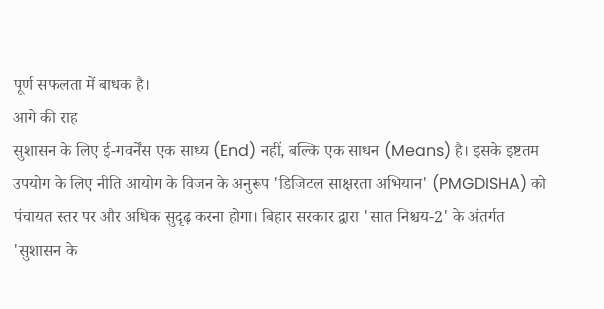पूर्ण सफलता में बाधक है।
आगे की राह
सुशासन के लिए ई-गवर्नेंस एक साध्य (End) नहीं, बल्कि एक साधन (Means) है। इसके इष्टतम उपयोग के लिए नीति आयोग के विजन के अनुरूप 'डिजिटल साक्षरता अभियान' (PMGDISHA) को पंचायत स्तर पर और अधिक सुदृढ़ करना होगा। बिहार सरकार द्वारा 'सात निश्चय-2' के अंतर्गत 'सुशासन के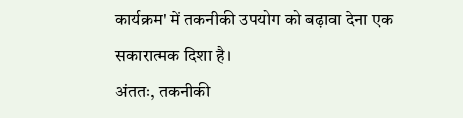कार्यक्रम' में तकनीकी उपयोग को बढ़ावा देना एक सकारात्मक दिशा है।
अंततः, तकनीकी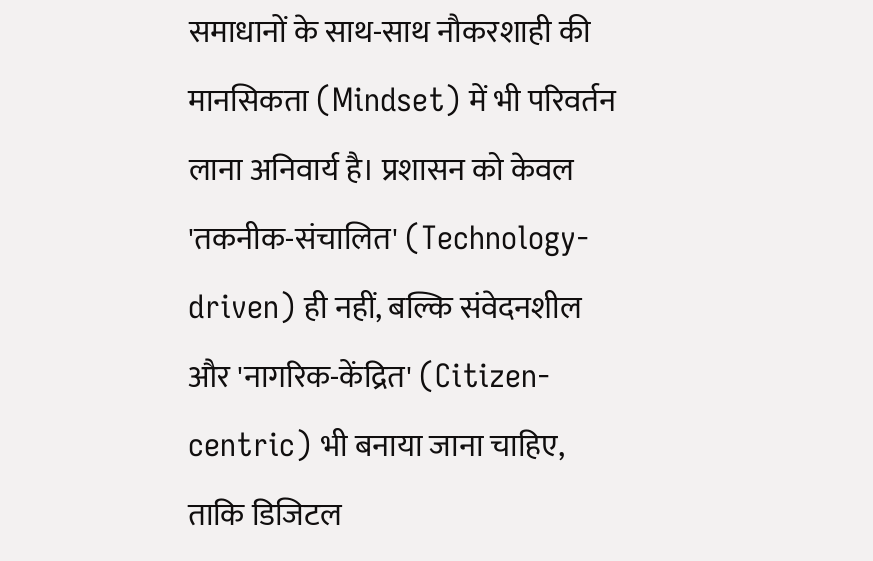समाधानों के साथ-साथ नौकरशाही की मानसिकता (Mindset) में भी परिवर्तन लाना अनिवार्य है। प्रशासन को केवल 'तकनीक-संचालित' (Technology-driven) ही नहीं, बल्कि संवेदनशील और 'नागरिक-केंद्रित' (Citizen-centric) भी बनाया जाना चाहिए, ताकि डिजिटल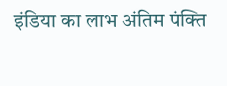इंडिया का लाभ अंतिम पंक्ति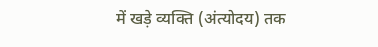में खड़े व्यक्ति (अंत्योदय) तक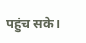पहुंच सके।